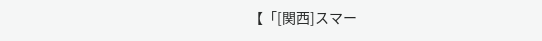【「[関西]スマー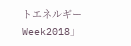トエネルギーWeek2018」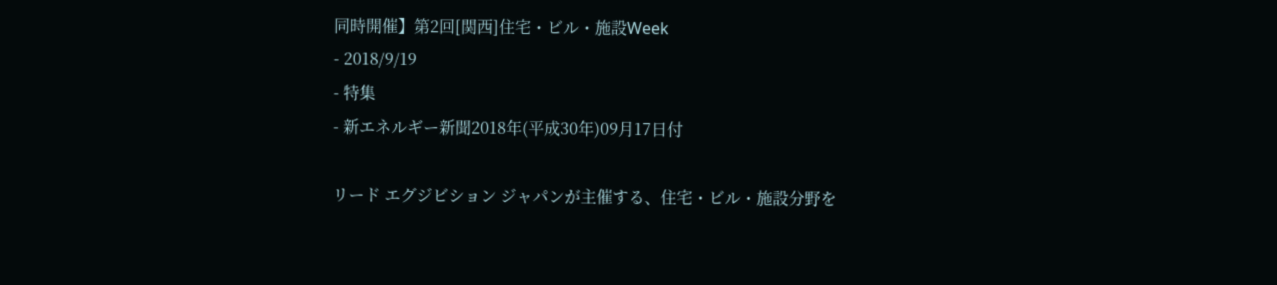同時開催】第2回[関西]住宅・ビル・施設Week
- 2018/9/19
- 特集
- 新エネルギー新聞2018年(平成30年)09月17日付

リード エグジビション ジャパンが主催する、住宅・ビル・施設分野を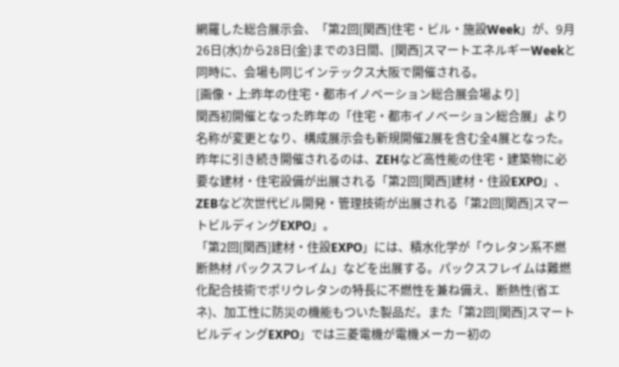網羅した総合展示会、「第2回[関西]住宅・ビル・施設Week」が、9月26日(水)から28日(金)までの3日間、[関西]スマートエネルギーWeekと同時に、会場も同じインテックス大阪で開催される。
[画像・上:昨年の住宅・都市イノベーション総合展会場より]
関西初開催となった昨年の「住宅・都市イノベーション総合展」より名称が変更となり、構成展示会も新規開催2展を含む全4展となった。昨年に引き続き開催されるのは、ZEHなど高性能の住宅・建築物に必要な建材・住宅設備が出展される「第2回[関西]建材・住設EXPO」、ZEBなど次世代ビル開発・管理技術が出展される「第2回[関西]スマートビルディングEXPO」。
「第2回[関西]建材・住設EXPO」には、積水化学が「ウレタン系不燃断熱材 パックスフレイム」などを出展する。パックスフレイムは難燃化配合技術でポリウレタンの特長に不燃性を兼ね備え、断熱性(省エネ)、加工性に防災の機能もついた製品だ。また「第2回[関西]スマートビルディングEXPO」では三菱電機が電機メーカー初の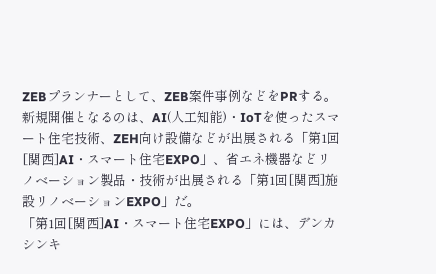ZEBプランナーとして、ZEB案件事例などをPRする。
新規開催となるのは、AI(人工知能)・IoTを使ったスマート住宅技術、ZEH向け設備などが出展される「第1回[関西]AI・スマート住宅EXPO」、省エネ機器などリノベーション製品・技術が出展される「第1回[関西]施設リノベーションEXPO」だ。
「第1回[関西]AI・スマート住宅EXPO」には、デンカシンキ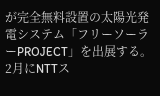が完全無料設置の太陽光発電システム「フリーソーラーPROJECT」を出展する。2月にNTTス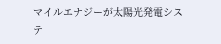マイルエナジーが太陽光発電システ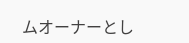ムオーナーとし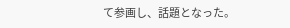て参画し、話題となった。